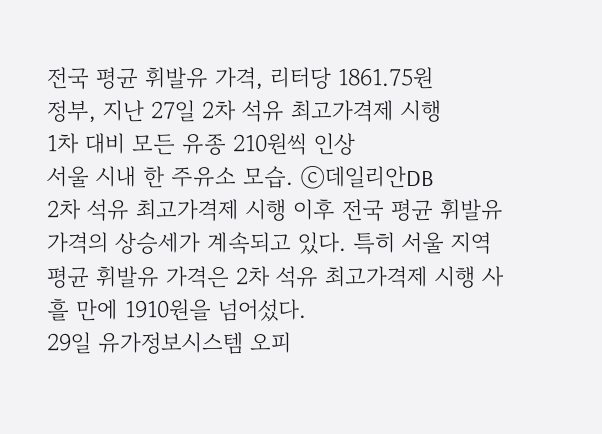전국 평균 휘발유 가격, 리터당 1861.75원
정부, 지난 27일 2차 석유 최고가격제 시행
1차 대비 모든 유종 210원씩 인상
서울 시내 한 주유소 모습. ⓒ데일리안DB
2차 석유 최고가격제 시행 이후 전국 평균 휘발유 가격의 상승세가 계속되고 있다. 특히 서울 지역 평균 휘발유 가격은 2차 석유 최고가격제 시행 사흘 만에 1910원을 넘어섰다.
29일 유가정보시스템 오피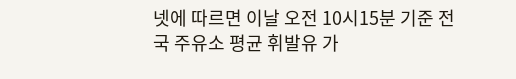넷에 따르면 이날 오전 10시15분 기준 전국 주유소 평균 휘발유 가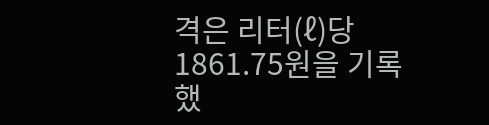격은 리터(ℓ)당 1861.75원을 기록했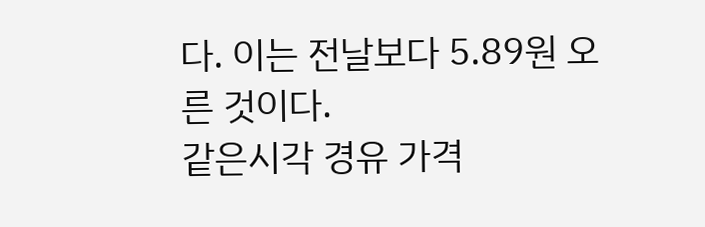다. 이는 전날보다 5.89원 오른 것이다.
같은시각 경유 가격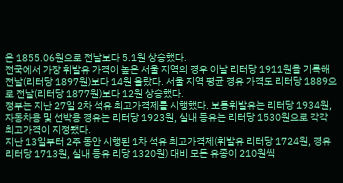은 1855.06원으로 전날보다 5.1원 상승했다.
전국에서 가장 휘발유 가격이 높은 서울 지역의 경우 이날 리터당 1911원을 기록해 전날(리터당 1897원)보다 14원 올랐다. 서울 지역 평균 경유 가격도 리터당 1889으로 전날(리터당 1877원)보다 12원 상승했다.
정부는 지난 27일 2차 석유 최고가격제를 시행했다. 보통휘발유는 리터당 1934원, 자동차용 및 선박용 경유는 리터당 1923원, 실내 등유는 리터당 1530원으로 각각 최고가격이 지정됐다.
지난 13일부터 2주 동안 시행된 1차 석유 최고가격제(휘발유 리터당 1724원, 경유 리터당 1713원, 실내 등유 리당 1320원) 대비 모든 유종이 210원씩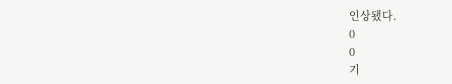인상됐다.
0
0
기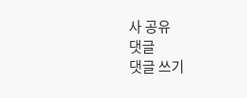사 공유
댓글
댓글 쓰기